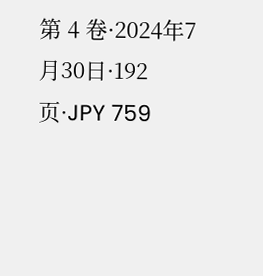第 4 卷·2024年7月30日·192 页·JPY 759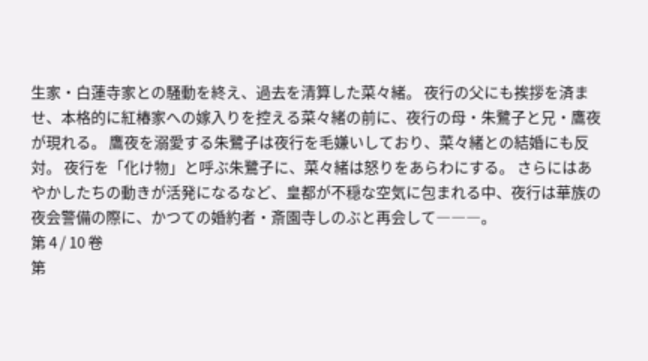生家・白蓮寺家との騒動を終え、過去を清算した菜々緒。 夜行の父にも挨拶を済ませ、本格的に紅椿家への嫁入りを控える菜々緒の前に、夜行の母・朱鷺子と兄・鷹夜が現れる。 鷹夜を溺愛する朱鷺子は夜行を毛嫌いしており、菜々緒との結婚にも反対。 夜行を「化け物」と呼ぶ朱鷺子に、菜々緒は怒りをあらわにする。 さらにはあやかしたちの動きが活発になるなど、皇都が不穏な空気に包まれる中、夜行は華族の夜会警備の際に、かつての婚約者・斎園寺しのぶと再会して―――。
第 4 / 10 卷
第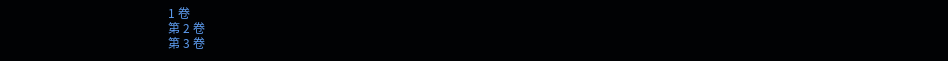1 卷
第 2 卷
第 3 卷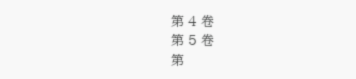第 4 卷
第 5 卷
第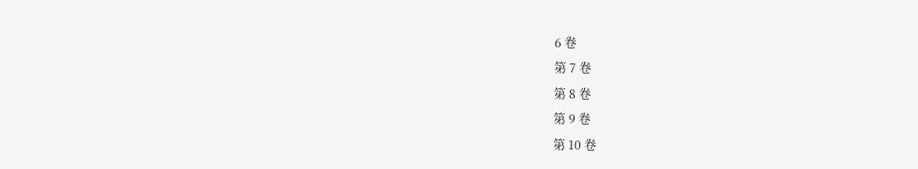6 卷
第 7 卷
第 8 卷
第 9 卷
第 10 卷